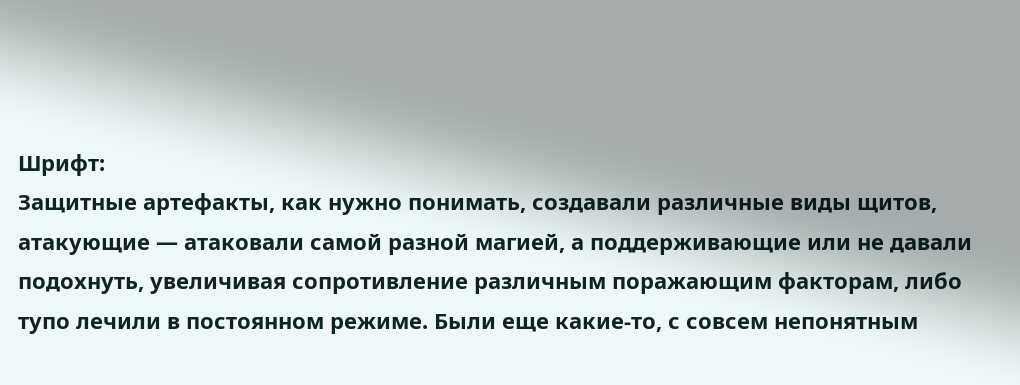Шрифт:
Защитные артефакты, как нужно понимать, создавали различные виды щитов, атакующие — атаковали самой разной магией, а поддерживающие или не давали подохнуть, увеличивая сопротивление различным поражающим факторам, либо тупо лечили в постоянном режиме. Были еще какие-то, с совсем непонятным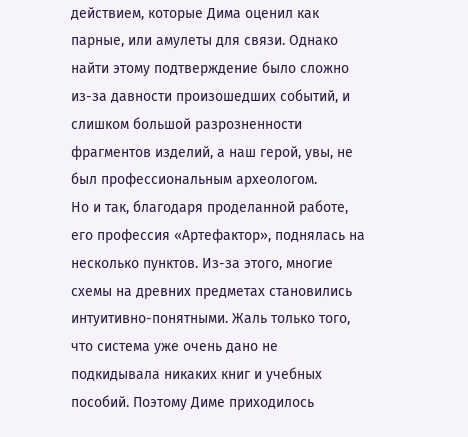действием, которые Дима оценил как парные, или амулеты для связи. Однако найти этому подтверждение было сложно из-за давности произошедших событий, и слишком большой разрозненности фрагментов изделий, а наш герой, увы, не был профессиональным археологом.
Но и так, благодаря проделанной работе, его профессия «Артефактор», поднялась на несколько пунктов. Из-за этого, многие схемы на древних предметах становились интуитивно-понятными. Жаль только того, что система уже очень дано не подкидывала никаких книг и учебных пособий. Поэтому Диме приходилось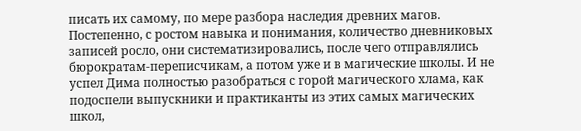писать их самому, по мере разбора наследия древних магов. Постепенно, с ростом навыка и понимания, количество дневниковых записей росло, они систематизировались, после чего отправлялись бюрократам-переписчикам, а потом уже и в магические школы. И не успел Дима полностью разобраться с горой магического хлама, как подоспели выпускники и практиканты из этих самых магических школ,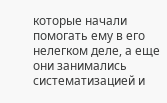которые начали помогать ему в его нелегком деле, а еще они занимались систематизацией и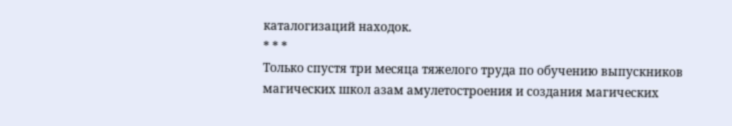каталогизаций находок.
* * *
Только спустя три месяца тяжелого труда по обучению выпускников магических школ азам амулетостроения и создания магических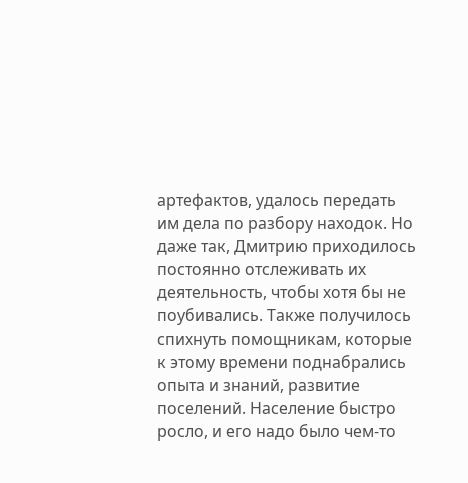артефактов, удалось передать им дела по разбору находок. Но даже так, Дмитрию приходилось постоянно отслеживать их деятельность, чтобы хотя бы не поубивались. Также получилось спихнуть помощникам, которые к этому времени поднабрались опыта и знаний, развитие поселений. Население быстро росло, и его надо было чем-то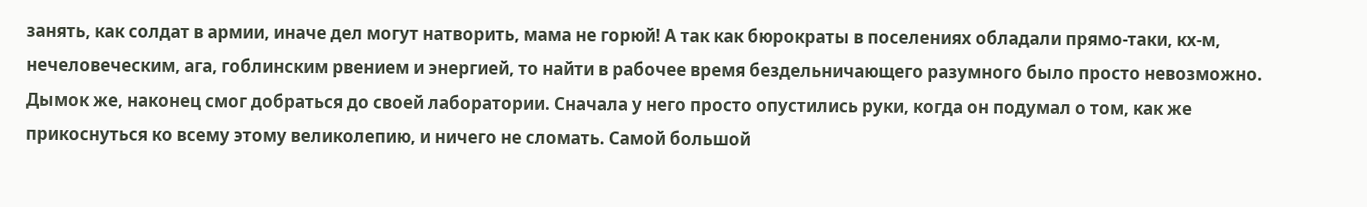занять, как солдат в армии, иначе дел могут натворить, мама не горюй! А так как бюрократы в поселениях обладали прямо-таки, кх-м, нечеловеческим, ага, гоблинским рвением и энергией, то найти в рабочее время бездельничающего разумного было просто невозможно.
Дымок же, наконец смог добраться до своей лаборатории. Сначала у него просто опустились руки, когда он подумал о том, как же прикоснуться ко всему этому великолепию, и ничего не сломать. Самой большой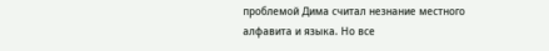проблемой Дима считал незнание местного алфавита и языка. Но все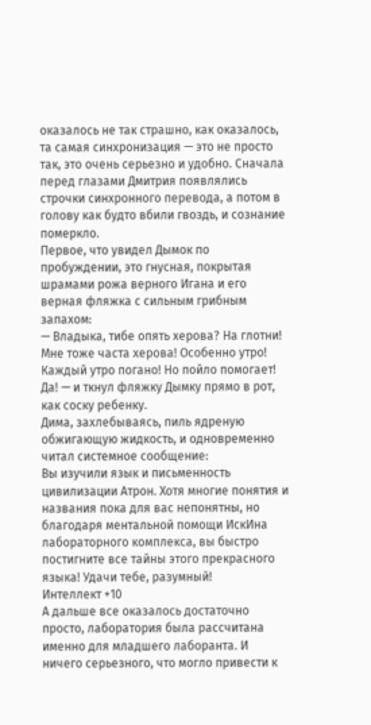оказалось не так страшно, как оказалось, та самая синхронизация — это не просто так, это очень серьезно и удобно. Сначала перед глазами Дмитрия появлялись строчки синхронного перевода, а потом в голову как будто вбили гвоздь, и сознание померкло.
Первое, что увидел Дымок по пробуждении, это гнусная, покрытая шрамами рожа верного Игана и его верная фляжка с сильным грибным запахом:
— Владыка, тибе опять херова? На глотни! Мне тоже часта херова! Особенно утро! Каждый утро погано! Но пойло помогает! Да! — и ткнул фляжку Дымку прямо в рот, как соску ребенку.
Дима, захлебываясь, пиль ядреную обжигающую жидкость, и одновременно читал системное сообщение:
Вы изучили язык и письменность цивилизации Атрон. Хотя многие понятия и названия пока для вас непонятны, но благодаря ментальной помощи ИскИна лабораторного комплекса, вы быстро постигните все тайны этого прекрасного языка! Удачи тебе, разумный!
Интеллект +10
А дальше все оказалось достаточно просто, лаборатория была рассчитана именно для младшего лаборанта. И ничего серьезного, что могло привести к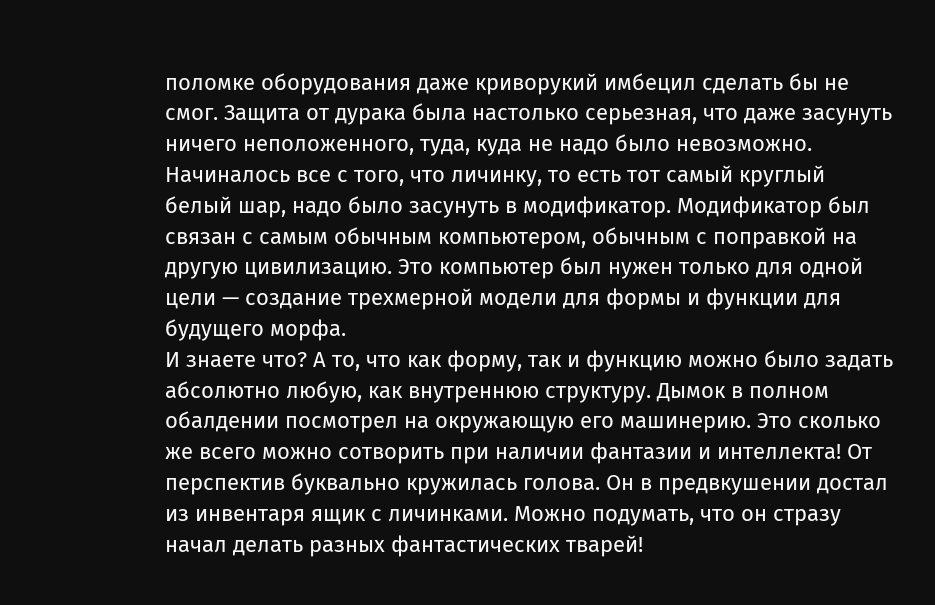поломке оборудования даже криворукий имбецил сделать бы не смог. Защита от дурака была настолько серьезная, что даже засунуть ничего неположенного, туда, куда не надо было невозможно. Начиналось все с того, что личинку, то есть тот самый круглый белый шар, надо было засунуть в модификатор. Модификатор был связан с самым обычным компьютером, обычным с поправкой на другую цивилизацию. Это компьютер был нужен только для одной цели — создание трехмерной модели для формы и функции для будущего морфа.
И знаете что? А то, что как форму, так и функцию можно было задать абсолютно любую, как внутреннюю структуру. Дымок в полном обалдении посмотрел на окружающую его машинерию. Это сколько же всего можно сотворить при наличии фантазии и интеллекта! От перспектив буквально кружилась голова. Он в предвкушении достал из инвентаря ящик с личинками. Можно подумать, что он стразу начал делать разных фантастических тварей!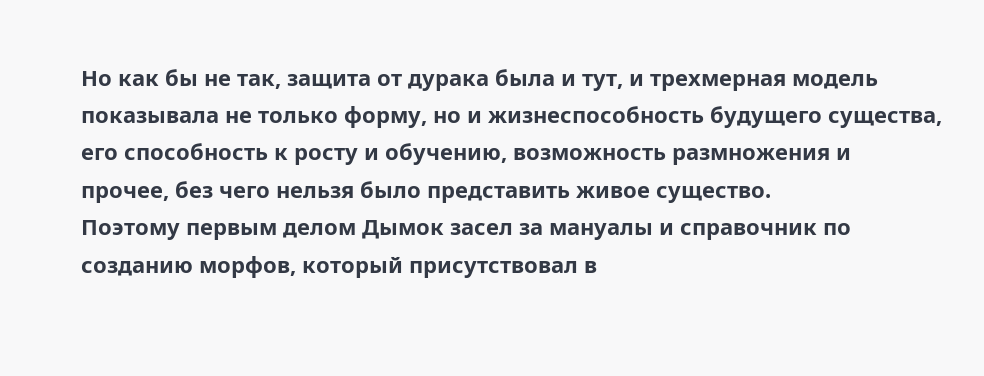Но как бы не так, защита от дурака была и тут, и трехмерная модель показывала не только форму, но и жизнеспособность будущего существа, его способность к росту и обучению, возможность размножения и прочее, без чего нельзя было представить живое существо.
Поэтому первым делом Дымок засел за мануалы и справочник по созданию морфов, который присутствовал в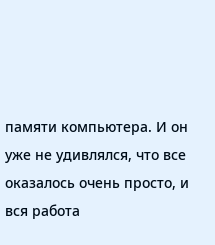памяти компьютера. И он уже не удивлялся, что все оказалось очень просто, и вся работа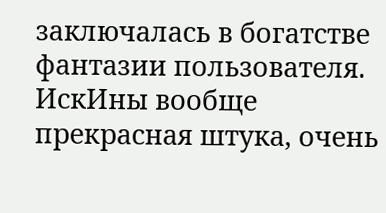заключалась в богатстве фантазии пользователя. ИскИны вообще прекрасная штука, очень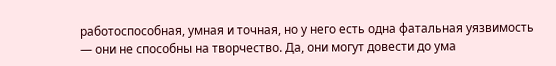работоспособная, умная и точная, но у него есть одна фатальная уязвимость — они не способны на творчество. Да, они могут довести до ума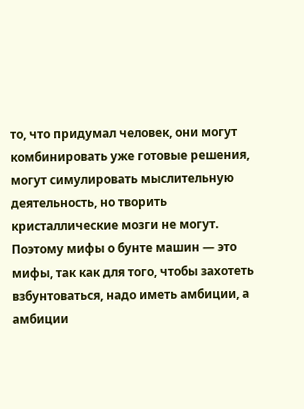то, что придумал человек, они могут комбинировать уже готовые решения, могут симулировать мыслительную деятельность, но творить кристаллические мозги не могут. Поэтому мифы о бунте машин — это мифы, так как для того, чтобы захотеть взбунтоваться, надо иметь амбиции, а амбиции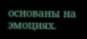основаны на эмоциях.